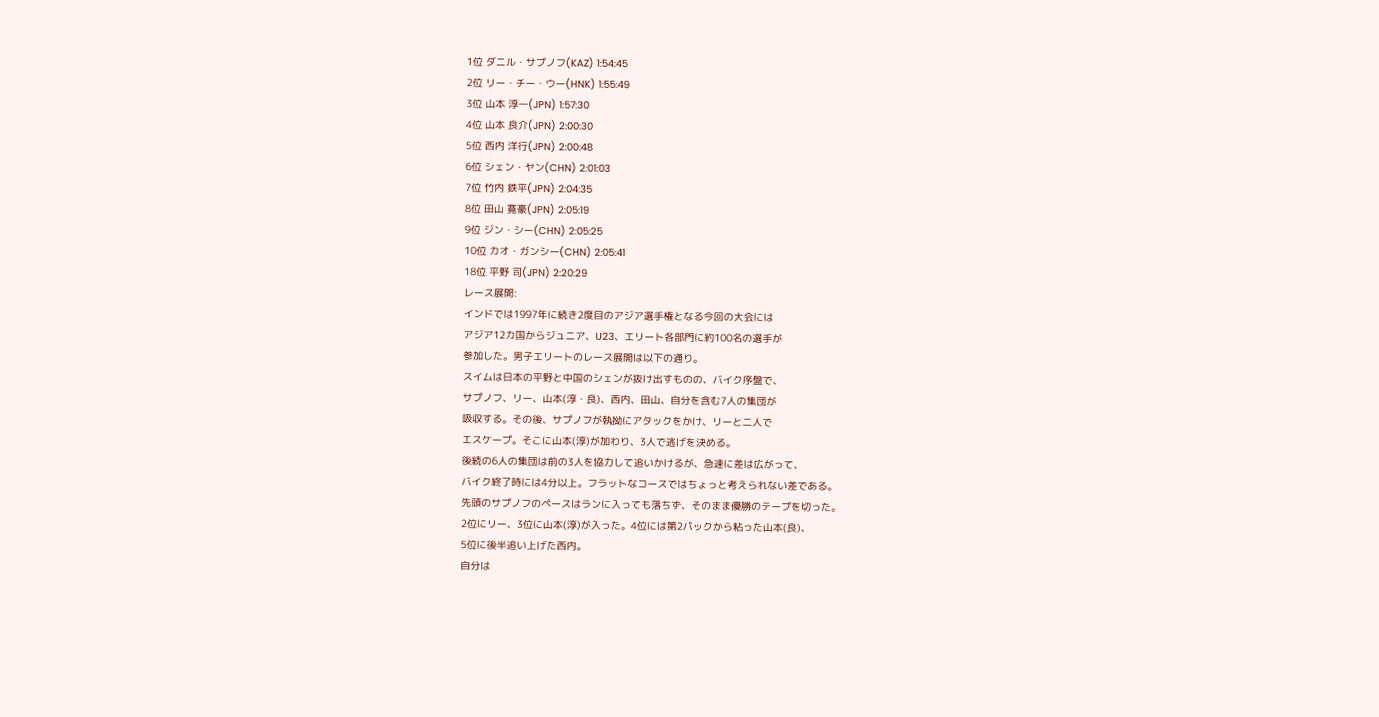1位 ダニル・サプノフ(KAZ) 1:54:45
2位 リー・チー・ウー(HNK) 1:55:49
3位 山本 淳一(JPN) 1:57:30
4位 山本 良介(JPN) 2:00:30
5位 西内 洋行(JPN) 2:00:48
6位 シェン・ヤン(CHN) 2:01:03
7位 竹内 鉄平(JPN) 2:04:35
8位 田山 寛豪(JPN) 2:05:19
9位 ジン・シー(CHN) 2:05:25
10位 カオ・ガンシー(CHN) 2:05:41
18位 平野 司(JPN) 2:20:29
レース展開:
インドでは1997年に続き2度目のアジア選手権となる今回の大会には
アジア12カ国からジュニア、U23、エリート各部門に約100名の選手が
参加した。男子エリートのレース展開は以下の通り。
スイムは日本の平野と中国のシェンが抜け出すものの、バイク序盤で、
サプノフ、リー、山本(淳・良)、西内、田山、自分を含む7人の集団が
吸収する。その後、サプノフが執拗にアタックをかけ、リーと二人で
エスケープ。そこに山本(淳)が加わり、3人で逃げを決める。
後続の6人の集団は前の3人を協力して追いかけるが、急速に差は広がって、
バイク終了時には4分以上。フラットなコースではちょっと考えられない差である。
先頭のサプノフのペースはランに入っても落ちず、そのまま優勝のテープを切った。
2位にリー、3位に山本(淳)が入った。4位には第2パックから粘った山本(良)、
5位に後半追い上げた西内。
自分は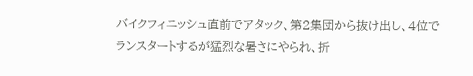バイクフィニッシュ直前でアタック、第2集団から抜け出し、4位で
ランスタートするが猛烈な暑さにやられ、折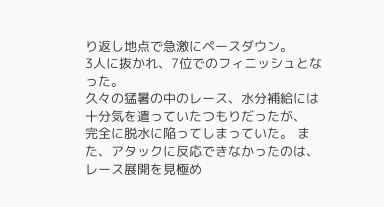り返し地点で急激にペースダウン。
3人に抜かれ、7位でのフィニッシュとなった。
久々の猛暑の中のレース、水分補給には十分気を遣っていたつもりだったが、
完全に脱水に陥ってしまっていた。 また、アタックに反応できなかったのは、
レース展開を見極め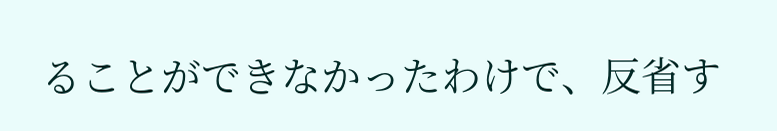ることができなかったわけで、反省す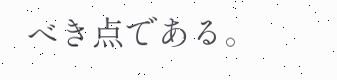べき点である。